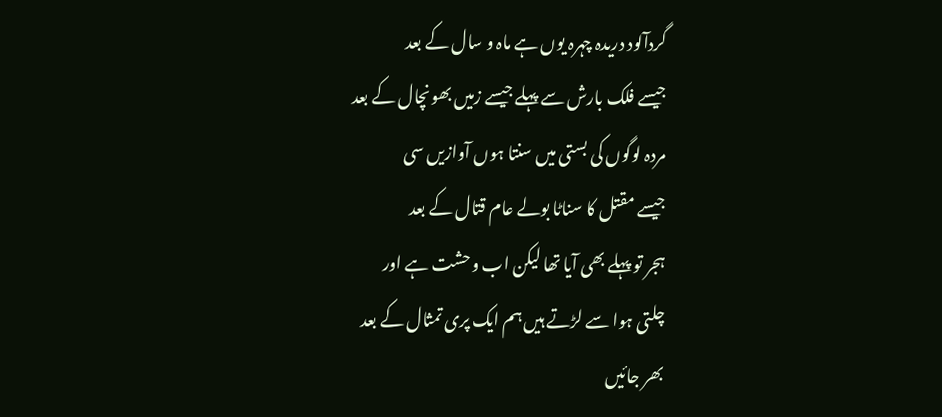گردآلود دریدہ چہرہ یوں ہے ماہ و سال کے بعد
جیسے فلک بارش سے پہلے جیسے زمیں بھونچال کے بعد
مردہ لوگوں کی بستی میں سنتا ہوں آوازیں سی
جیسے مقتل کا سناٹا بولے عام قتال کے بعد
ہجر تو پہلے بھی آیا تھا لیکن اب وحشت ہے اور
چلتی ہوا سے لڑتے ہیں ہم ایک پری تمثال کے بعد
بھر جائیں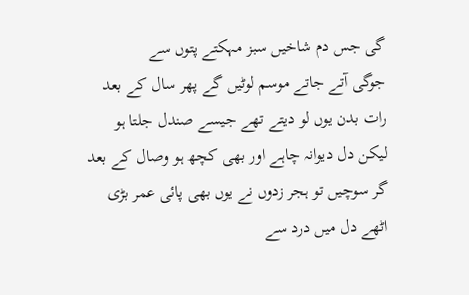گی جس دم شاخیں سبز مہکتے پتوں سے
جوگی آتے جاتے موسم لوٹیں گے پھر سال کے بعد
رات بدن یوں لو دیتے تھے جیسے صندل جلتا ہو
لیکن دل دیوانہ چاہے اور بھی کچھ ہو وصال کے بعد
گر سوچیں تو ہجر زدوں نے یوں بھی پائی عمر بڑی
اٹھے دل میں درد سے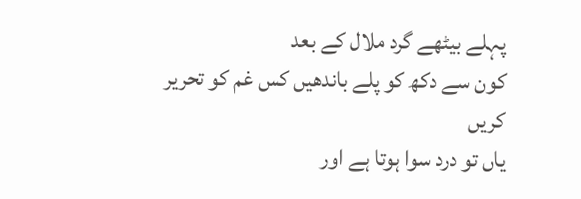پہلے بیٹھے گرد ملال کے بعد
کون سے دکھ کو پلے باندھیں کس غم کو تحریر کریں
یاں تو درد سوا ہوتا ہے اور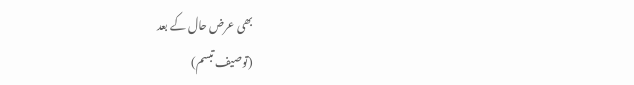بھی عرض حال کے بعد
(توصیف تبسم)